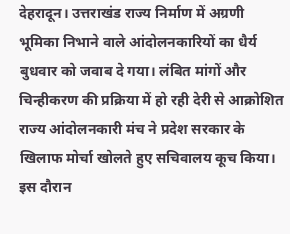देहरादून। उत्तराखंड राज्य निर्माण में अग्रणी भूमिका निभाने वाले आंदोलनकारियों का धैर्य बुधवार को जवाब दे गया। लंबित मांगों और चिन्हीकरण की प्रक्रिया में हो रही देरी से आक्रोशित राज्य आंदोलनकारी मंच ने प्रदेश सरकार के खिलाफ मोर्चा खोलते हुए सचिवालय कूच किया। इस दौरान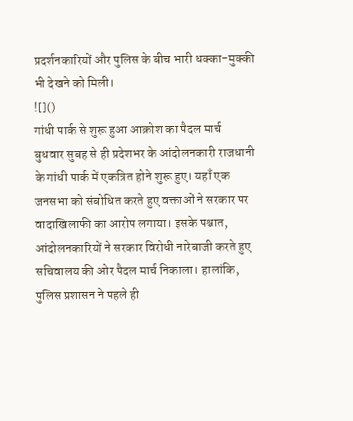प्रदर्शनकारियों और पुलिस के बीच भारी धक्का-मुक्की भी देखने को मिली।
![]()
गांधी पार्क से शुरू हुआ आक्रोश का पैदल मार्च
बुधवार सुबह से ही प्रदेशभर के आंदोलनकारी राजधानी के गांधी पार्क में एकत्रित होने शुरू हुए। यहाँ एक जनसभा को संबोधित करते हुए वक्ताओं ने सरकार पर वादाखिलाफी का आरोप लगाया। इसके पश्चात, आंदोलनकारियों ने सरकार विरोधी नारेबाजी करते हुए सचिवालय की ओर पैदल मार्च निकाला। हालांकि, पुलिस प्रशासन ने पहले ही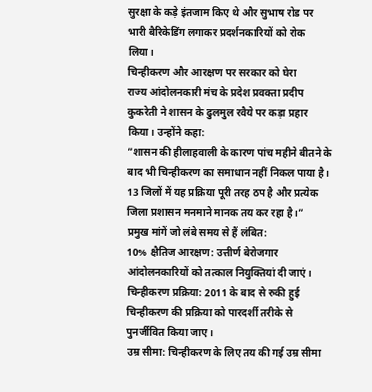सुरक्षा के कड़े इंतजाम किए थे और सुभाष रोड पर भारी बैरिकेडिंग लगाकर प्रदर्शनकारियों को रोक लिया।
चिन्हीकरण और आरक्षण पर सरकार को घेरा
राज्य आंदोलनकारी मंच के प्रदेश प्रवक्ता प्रदीप कुकरेती ने शासन के ढुलमुल रवैये पर कड़ा प्रहार किया। उन्होंने कहा:
”शासन की हीलाहवाली के कारण पांच महीने बीतने के बाद भी चिन्हीकरण का समाधान नहीं निकल पाया है। 13 जिलों में यह प्रक्रिया पूरी तरह ठप है और प्रत्येक जिला प्रशासन मनमाने मानक तय कर रहा है।”
प्रमुख मांगें जो लंबे समय से हैं लंबित:
10% क्षैतिज आरक्षण: उत्तीर्ण बेरोजगार आंदोलनकारियों को तत्काल नियुक्तियां दी जाएं।
चिन्हीकरण प्रक्रिया: 2011 के बाद से रुकी हुई चिन्हीकरण की प्रक्रिया को पारदर्शी तरीके से पुनर्जीवित किया जाए।
उम्र सीमा: चिन्हीकरण के लिए तय की गई उम्र सीमा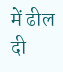में ढील दी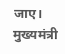जाए।
मुख्यमंत्री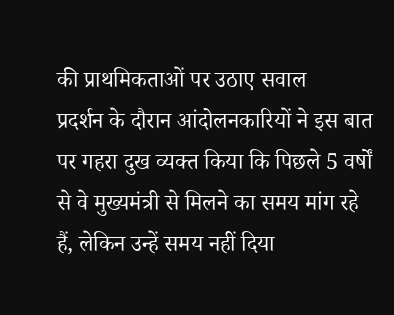की प्राथमिकताओं पर उठाए सवाल
प्रदर्शन के दौरान आंदोलनकारियों ने इस बात पर गहरा दुख व्यक्त किया कि पिछले 5 वर्षों से वे मुख्यमंत्री से मिलने का समय मांग रहे हैं, लेकिन उन्हें समय नहीं दिया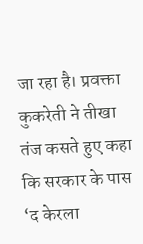जा रहा है। प्रवक्ता कुकरेती ने तीखा तंज कसते हुए कहा कि सरकार के पास ‘द केरला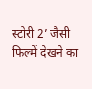स्टोरी 2’ जैसी फिल्में देखने का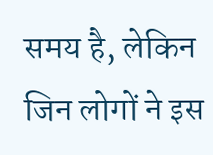समय है, लेकिन जिन लोगों ने इस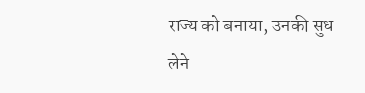राज्य को बनाया, उनकी सुध लेने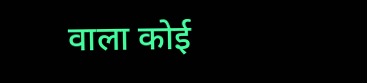वाला कोई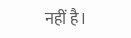नहीं है।